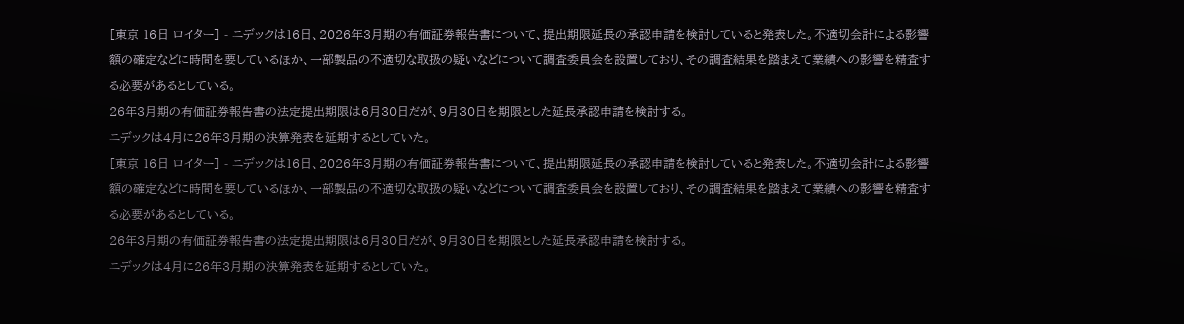[東京 16日 ロイター] - ニデックは16日、2026年3月期の有価証券報告書について、提出期限延長の承認申請を検討していると発表した。不適切会計による影響額の確定などに時間を要しているほか、一部製品の不適切な取扱の疑いなどについて調査委員会を設置しており、その調査結果を踏まえて業績への影響を精査する必要があるとしている。
26年3月期の有価証券報告書の法定提出期限は6月30日だが、9月30日を期限とした延長承認申請を検討する。
ニデックは4月に26年3月期の決算発表を延期するとしていた。
[東京 16日 ロイター] - ニデックは16日、2026年3月期の有価証券報告書について、提出期限延長の承認申請を検討していると発表した。不適切会計による影響額の確定などに時間を要しているほか、一部製品の不適切な取扱の疑いなどについて調査委員会を設置しており、その調査結果を踏まえて業績への影響を精査する必要があるとしている。
26年3月期の有価証券報告書の法定提出期限は6月30日だが、9月30日を期限とした延長承認申請を検討する。
ニデックは4月に26年3月期の決算発表を延期するとしていた。